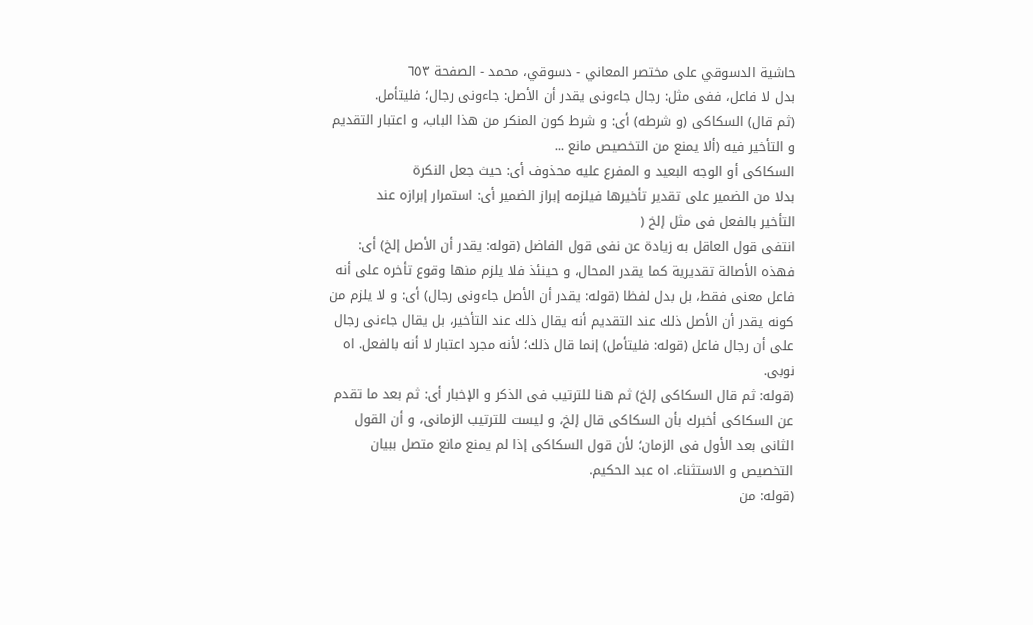حاشية الدسوقي على مختصر المعاني - دسوقي، محمد - الصفحة ٦٥٣
بدل لا فاعل، ففى مثل: رجال جاءونى يقدر أن الأصل: جاءونى رجال؛ فليتأمل.
(ثم قال) السكاكى (و شرطه) أى: و شرط كون المنكر من هذا الباب، و اعتبار التقديم و التأخير فيه (ألا يمنع من التخصيص مانع ...
السكاكى أو الوجه البعيد و المفرع عليه محذوف أى: حيث جعل النكرة
بدلا من الضمير على تقدير تأخيرها فيلزمه إبراز الضمير أى: استمرار إبرازه عند
التأخير بالفعل فى مثل إلخ (
انتفى قول العاقل به زيادة عن نفى قول الفاضل (قوله: يقدر أن الأصل إلخ) أى: فهذه الأصالة تقديرية كما يقدر المحال، و حينئذ فلا يلزم منها وقوع تأخره على أنه فاعل معنى فقط، بل بدل لفظا (قوله: يقدر أن الأصل جاءونى رجال) أى: و لا يلزم من كونه يقدر أن الأصل ذلك عند التقديم أنه يقال ذلك عند التأخير، بل يقال جاءنى رجال على أن رجال فاعل (قوله: فليتأمل) إنما قال ذلك؛ لأنه مجرد اعتبار لا أنه بالفعل. اه نوبى.
(قوله: ثم قال السكاكى إلخ) ثم هنا للترتيب فى الذكر و الإخبار أى: ثم بعد ما تقدم عن السكاكى أخبرك بأن السكاكى قال إلخ، و ليست للترتيب الزمانى، و أن القول الثانى بعد الأول فى الزمان؛ لأن قول السكاكى إذا لم يمنع مانع متصل ببيان التخصيص و الاستثناء. اه عبد الحكيم.
(قوله: من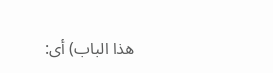هذا الباب) أى: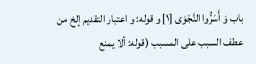باب وَ أَسَرُّوا النَّجْوَى [١] و قوله: و اعتبار التقديم إلخ من عطف السبب على المسبب (قوله: ألا يمنع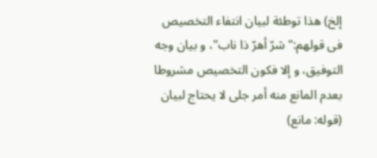إلخ) هذا توطئة لبيان انتفاء التخصيص فى قولهم:" شرّ أهرّ ذا ناب"، و بيان وجه التوفيق، و إلا فكون التخصيص مشروطا بعدم المانع منه أمر جلى لا يحتاج لبيان (قوله: مانع)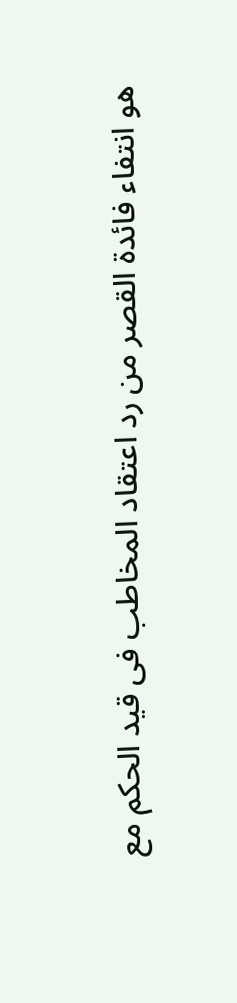هو انتفاء فائدة القصر من رد اعتقاد المخاطب فى قيد الحكم مع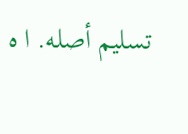تسليم أصله. ا ه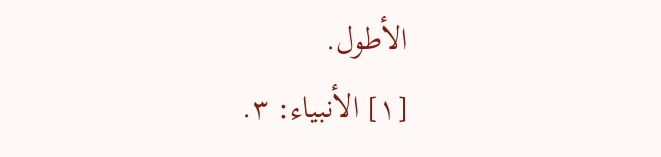الأطول.
[١] الأنبياء: ٣.